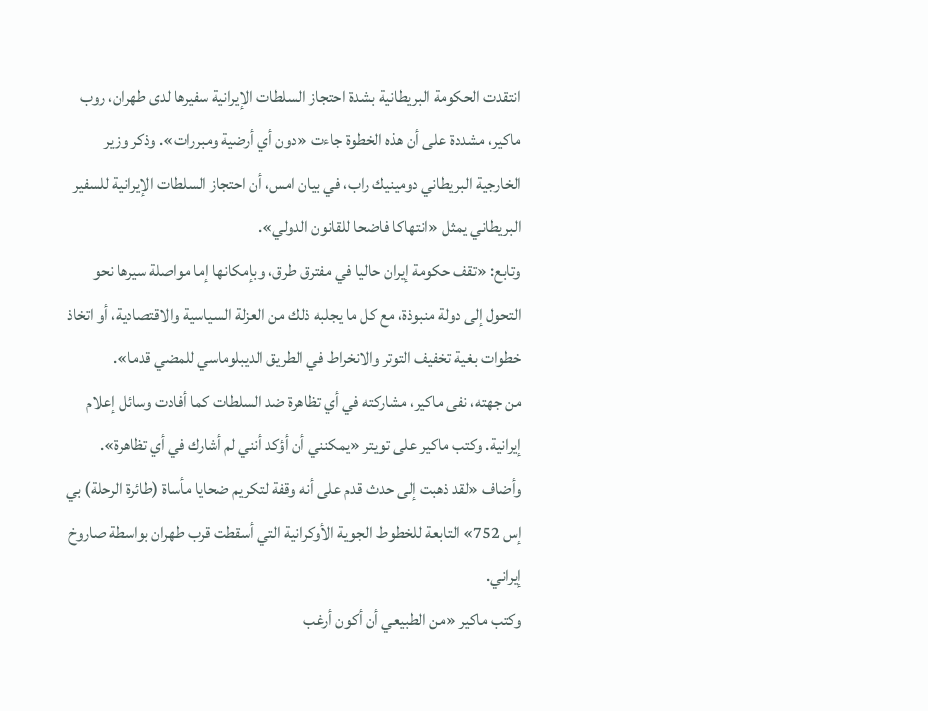انتقدت الحكومة البريطانية بشدة احتجاز السلطات الإيرانية سفيرها لدى طهران، روب ماكير، مشددة على أن هذه الخطوة جاءت «دون أي أرضية ومبررات». وذكر وزير الخارجية البريطاني دومينيك راب، في بيان امس، أن احتجاز السلطات الإيرانية للسفير البريطاني يمثل «انتهاكا فاضحا للقانون الدولي».
وتابع: «تقف حكومة إيران حاليا في مفترق طرق، وبإمكانها إما مواصلة سيرها نحو التحول إلى دولة منبوذة، مع كل ما يجلبه ذلك من العزلة السياسية والاقتصادية، أو اتخاذ خطوات بغية تخفيف التوتر والانخراط في الطريق الديبلوماسي للمضي قدما».
من جهته، نفى ماكير، مشاركته في أي تظاهرة ضد السلطات كما أفادت وسائل إعلام إيرانية. وكتب ماكير على تويتر «يمكنني أن أؤكد أنني لم أشارك في أي تظاهرة». وأضاف «لقد ذهبت إلى حدث قدم على أنه وقفة لتكريم ضحايا مأساة (طائرة الرحلة) بي إس 752» التابعة للخطوط الجوية الأوكرانية التي أسقطت قرب طهران بواسطة صاروخ إيراني.
وكتب ماكير «من الطبيعي أن أكون أرغب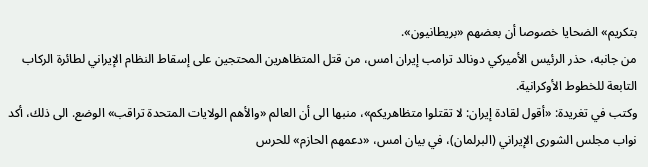بتكريم» الضحايا خصوصا أن بعضهم «بريطانيون».
من جانبه، حذر الرئيس الأميركي دونالد ترامب إيران امس، من قتل المتظاهرين المحتجين على إسقاط النظام الإيراني لطائرة الركاب التابعة للخطوط الأوكرانية.
وكتب في تغريدة: «أقول لقادة إيران: لا تقتلوا متظاهريكم»، منبها الى أن العالم «والأهم الولايات المتحدة تراقب» الوضع. الى ذلك، أكد نواب مجلس الشورى الإيراني (البرلمان)، في بيان امس، «دعمهم الحازم» للحرس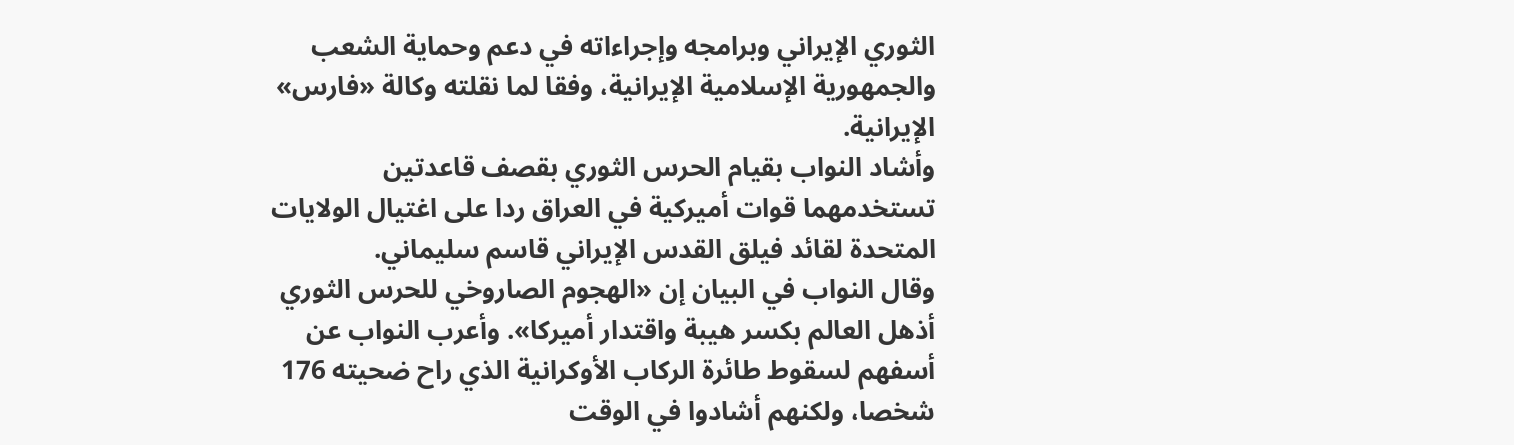الثوري الإيراني وبرامجه وإجراءاته في دعم وحماية الشعب والجمهورية الإسلامية الإيرانية، وفقا لما نقلته وكالة «فارس» الإيرانية.
وأشاد النواب بقيام الحرس الثوري بقصف قاعدتين تستخدمهما قوات أميركية في العراق ردا على اغتيال الولايات المتحدة لقائد فيلق القدس الإيراني قاسم سليماني.
وقال النواب في البيان إن «الهجوم الصاروخي للحرس الثوري أذهل العالم بكسر هيبة واقتدار أميركا». وأعرب النواب عن أسفهم لسقوط طائرة الركاب الأوكرانية الذي راح ضحيته 176 شخصا، ولكنهم أشادوا في الوقت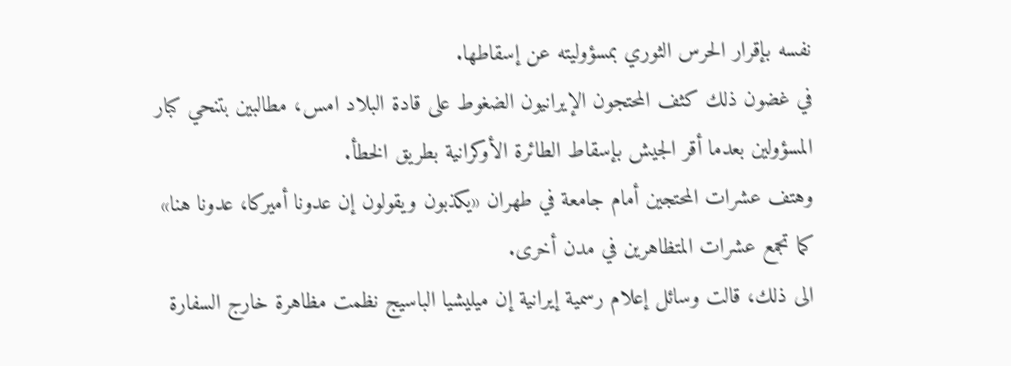نفسه بإقرار الحرس الثوري بمسؤوليته عن إسقاطها.
في غضون ذلك كثف المحتجون الإيرانيون الضغوط على قادة البلاد امس، مطالبين بتنحي كبار المسؤولين بعدما أقر الجيش بإسقاط الطائرة الأوكرانية بطريق الخطأ.
وهتف عشرات المحتجين أمام جامعة في طهران «يكذبون ويقولون إن عدونا أميركا، عدونا هنا» كما تجمع عشرات المتظاهرين في مدن أخرى.
الى ذلك، قالت وسائل إعلام رسمية إيرانية إن ميليشيا الباسيج نظمت مظاهرة خارج السفارة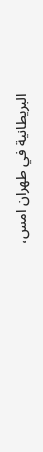البريطانية في طهران امس،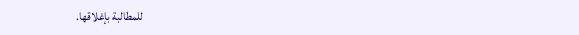للمطالبة بإغلاقها.